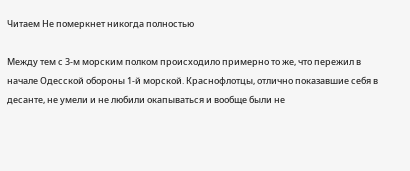Читаем Не померкнет никогда полностью

Между тем с 3-м морским полком происходило примерно то же, что пережил в начале Одесской обороны 1-й морской. Краснофлотцы, отлично показавшие себя в десанте, не умели и не любили окапываться и вообще были не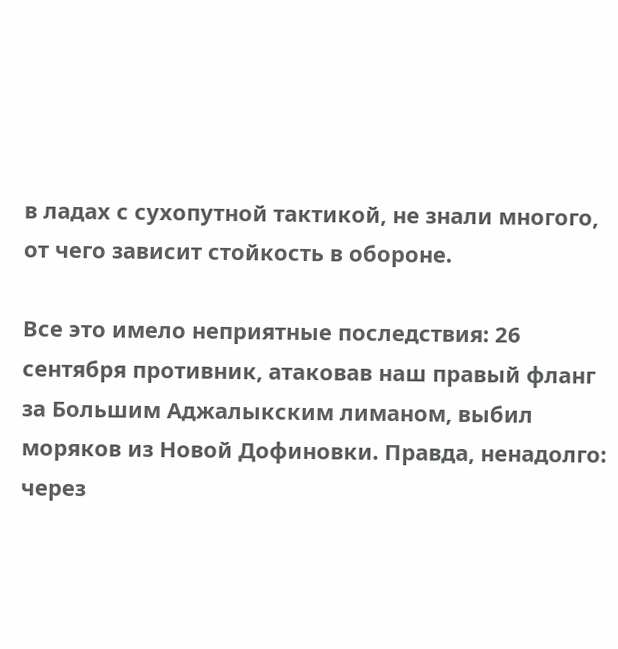в ладах с сухопутной тактикой, не знали многого, от чего зависит стойкость в обороне.

Все это имело неприятные последствия: 26 сентября противник, атаковав наш правый фланг за Большим Аджалыкским лиманом, выбил моряков из Новой Дофиновки. Правда, ненадолго: через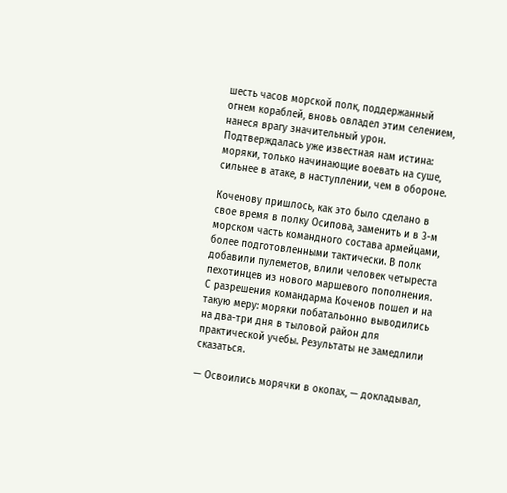шесть часов морской полк, поддержанный огнем кораблей, вновь овладел этим селением, нанеся врагу значительный урон. Подтверждалась уже известная нам истина: моряки, только начинающие воевать на суше, сильнее в атаке, в наступлении, чем в обороне.

Коченову пришлось, как это было сделано в свое время в полку Осипова, заменить и в 3-м морском часть командного состава армейцами, более подготовленными тактически. В полк добавили пулеметов, влили человек четыреста пехотинцев из нового маршевого пополнения. С разрешения командарма Коченов пошел и на такую меру: моряки побатальонно выводились на два-три дня в тыловой район для практической учебы. Результаты не замедлили сказаться.

— Освоились морячки в окопах, — докладывал,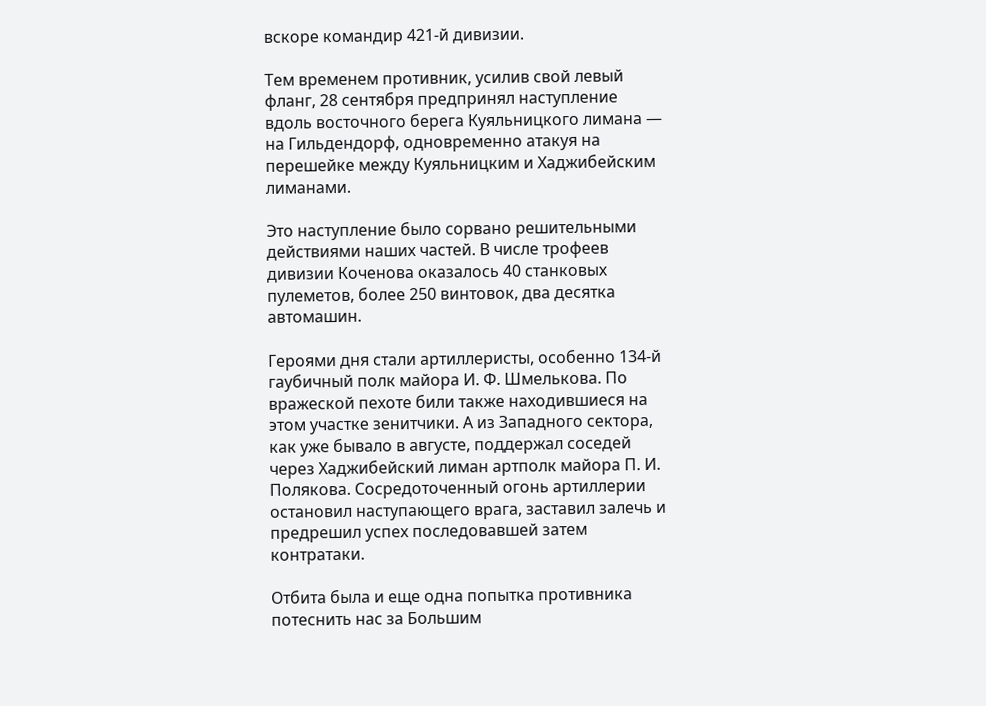вскоре командир 421-й дивизии.

Тем временем противник, усилив свой левый фланг, 28 сентября предпринял наступление вдоль восточного берега Куяльницкого лимана — на Гильдендорф, одновременно атакуя на перешейке между Куяльницким и Хаджибейским лиманами.

Это наступление было сорвано решительными действиями наших частей. В числе трофеев дивизии Коченова оказалось 40 станковых пулеметов, более 250 винтовок, два десятка автомашин.

Героями дня стали артиллеристы, особенно 134-й гаубичный полк майора И. Ф. Шмелькова. По вражеской пехоте били также находившиеся на этом участке зенитчики. А из Западного сектора, как уже бывало в августе, поддержал соседей через Хаджибейский лиман артполк майора П. И. Полякова. Сосредоточенный огонь артиллерии остановил наступающего врага, заставил залечь и предрешил успех последовавшей затем контратаки.

Отбита была и еще одна попытка противника потеснить нас за Большим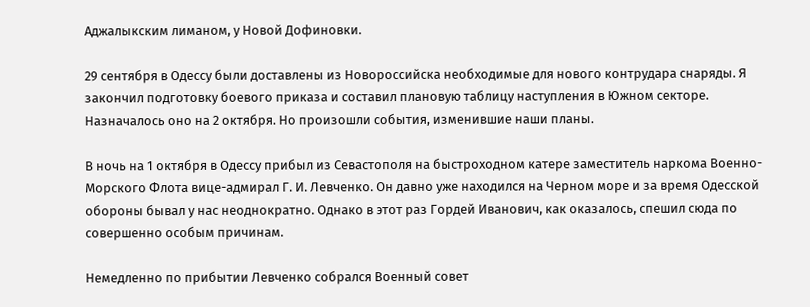Аджалыкским лиманом, у Новой Дофиновки.

29 сентября в Одессу были доставлены из Новороссийска необходимые для нового контрудара снаряды. Я закончил подготовку боевого приказа и составил плановую таблицу наступления в Южном секторе. Назначалось оно на 2 октября. Но произошли события, изменившие наши планы.

В ночь на 1 октября в Одессу прибыл из Севастополя на быстроходном катере заместитель наркома Военно-Морского Флота вице-адмирал Г. И. Левченко. Он давно уже находился на Черном море и за время Одесской обороны бывал у нас неоднократно. Однако в этот раз Гордей Иванович, как оказалось, спешил сюда по совершенно особым причинам.

Немедленно по прибытии Левченко собрался Военный совет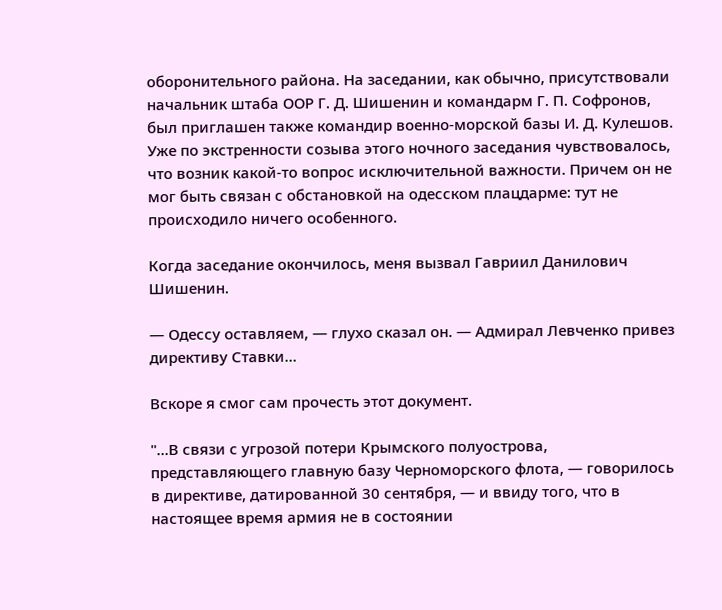оборонительного района. На заседании, как обычно, присутствовали начальник штаба ООР Г. Д. Шишенин и командарм Г. П. Софронов, был приглашен также командир военно-морской базы И. Д. Кулешов. Уже по экстренности созыва этого ночного заседания чувствовалось, что возник какой-то вопрос исключительной важности. Причем он не мог быть связан с обстановкой на одесском плацдарме: тут не происходило ничего особенного.

Когда заседание окончилось, меня вызвал Гавриил Данилович Шишенин.

— Одессу оставляем, — глухо сказал он. — Адмирал Левченко привез директиву Ставки…

Вскоре я смог сам прочесть этот документ.

"…В связи с угрозой потери Крымского полуострова, представляющего главную базу Черноморского флота, — говорилось в директиве, датированной 30 сентября, — и ввиду того, что в настоящее время армия не в состоянии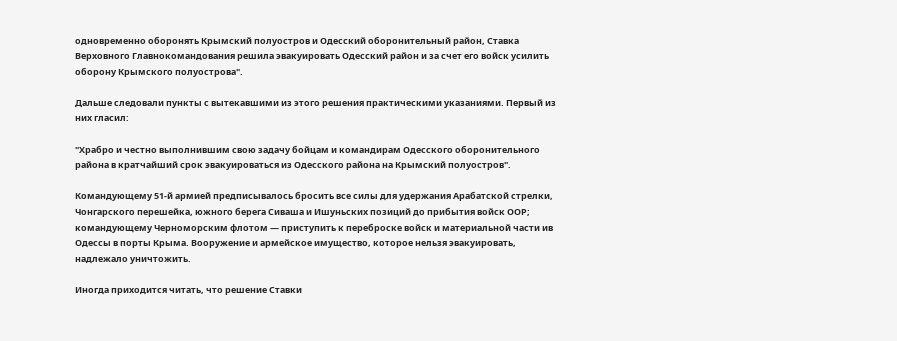одновременно оборонять Крымский полуостров и Одесский оборонительный район, Ставка Верховного Главнокомандования решила эвакуировать Одесский район и за счет его войск усилить оборону Крымского полуострова".

Дальше следовали пункты с вытекавшими из этого решения практическими указаниями. Первый из них гласил:

"Храбро и честно выполнившим свою задачу бойцам и командирам Одесского оборонительного района в кратчайший срок эвакуироваться из Одесского района на Крымский полуостров".

Командующему 51-й армией предписывалось бросить все силы для удержания Арабатской стрелки, Чонгарского перешейка, южного берега Сиваша и Ишуньских позиций до прибытия войск ООР; командующему Черноморским флотом — приступить к переброске войск и материальной части ив Одессы в порты Крыма. Вооружение и армейское имущество, которое нельзя эвакуировать, надлежало уничтожить.

Иногда приходится читать, что решение Ставки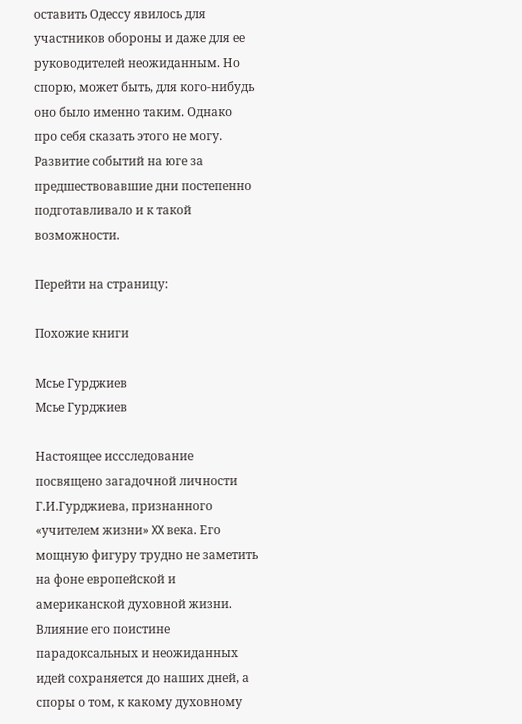оставить Одессу явилось для участников обороны и даже для ее руководителей неожиданным. Но спорю, может быть, для кого-нибудь оно было именно таким. Однако про себя сказать этого не могу. Развитие событий на юге за предшествовавшие дни постепенно подготавливало и к такой возможности.

Перейти на страницу:

Похожие книги

Мсье Гурджиев
Мсье Гурджиев

Настоящее иссследование посвящено загадочной личности Г.И.Гурджиева, признанного «учителем жизни» XX века. Его мощную фигуру трудно не заметить на фоне европейской и американской духовной жизни. Влияние его поистине парадоксальных и неожиданных идей сохраняется до наших дней, а споры о том, к какому духовному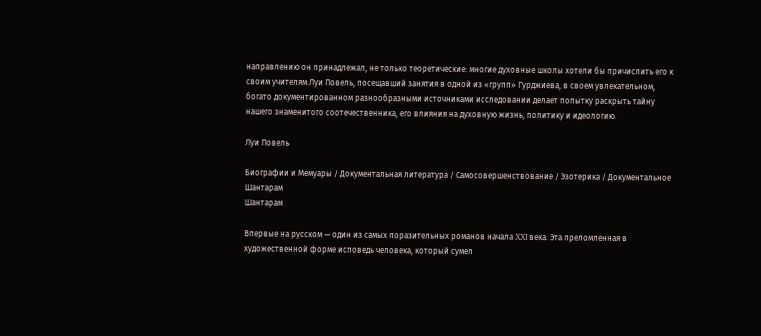направлению он принадлежал, не только теоретические: многие духовные школы хотели бы причислить его к своим учителям.Луи Повель, посещавший занятия в одной из «групп» Гурджиева, в своем увлекательном, богато документированном разнообразными источниками исследовании делает попытку раскрыть тайну нашего знаменитого соотечественника, его влияния на духовную жизнь, политику и идеологию.

Луи Повель

Биографии и Мемуары / Документальная литература / Самосовершенствование / Эзотерика / Документальное
Шантарам
Шантарам

Впервые на русском — один из самых поразительных романов начала XXI века. Эта преломленная в художественной форме исповедь человека, который сумел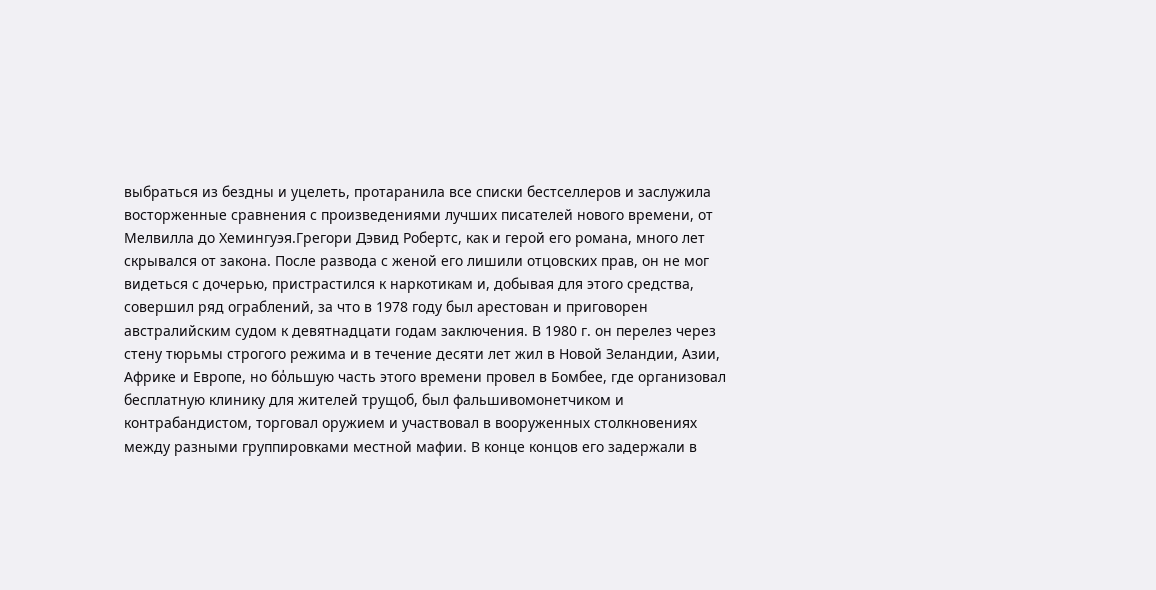выбраться из бездны и уцелеть, протаранила все списки бестселлеров и заслужила восторженные сравнения с произведениями лучших писателей нового времени, от Мелвилла до Хемингуэя.Грегори Дэвид Робертс, как и герой его романа, много лет скрывался от закона. После развода с женой его лишили отцовских прав, он не мог видеться с дочерью, пристрастился к наркотикам и, добывая для этого средства, совершил ряд ограблений, за что в 1978 году был арестован и приговорен австралийским судом к девятнадцати годам заключения. В 1980 г. он перелез через стену тюрьмы строгого режима и в течение десяти лет жил в Новой Зеландии, Азии, Африке и Европе, но бόльшую часть этого времени провел в Бомбее, где организовал бесплатную клинику для жителей трущоб, был фальшивомонетчиком и контрабандистом, торговал оружием и участвовал в вооруженных столкновениях между разными группировками местной мафии. В конце концов его задержали в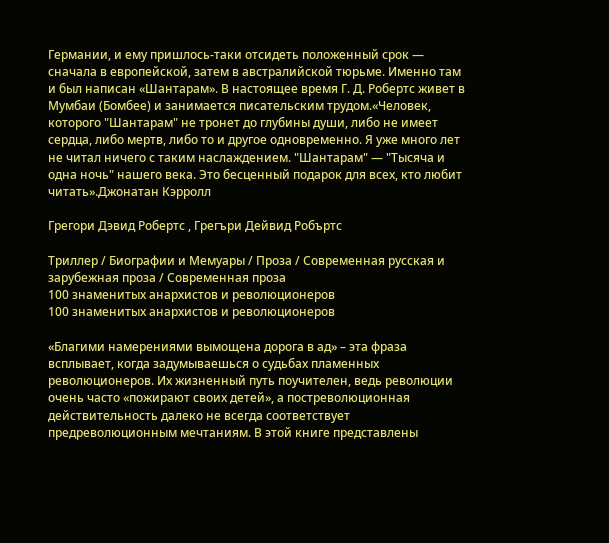Германии, и ему пришлось-таки отсидеть положенный срок — сначала в европейской, затем в австралийской тюрьме. Именно там и был написан «Шантарам». В настоящее время Г. Д. Робертс живет в Мумбаи (Бомбее) и занимается писательским трудом.«Человек, которого "Шантарам" не тронет до глубины души, либо не имеет сердца, либо мертв, либо то и другое одновременно. Я уже много лет не читал ничего с таким наслаждением. "Шантарам" — "Тысяча и одна ночь" нашего века. Это бесценный подарок для всех, кто любит читать».Джонатан Кэрролл

Грегори Дэвид Робертс , Грегъри Дейвид Робъртс

Триллер / Биографии и Мемуары / Проза / Современная русская и зарубежная проза / Современная проза
100 знаменитых анархистов и революционеров
100 знаменитых анархистов и революционеров

«Благими намерениями вымощена дорога в ад» – эта фраза всплывает, когда задумываешься о судьбах пламенных революционеров. Их жизненный путь поучителен, ведь революции очень часто «пожирают своих детей», а постреволюционная действительность далеко не всегда соответствует предреволюционным мечтаниям. В этой книге представлены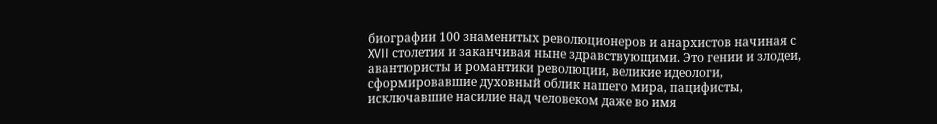биографии 100 знаменитых революционеров и анархистов начиная с XVII столетия и заканчивая ныне здравствующими. Это гении и злодеи, авантюристы и романтики революции, великие идеологи, сформировавшие духовный облик нашего мира, пацифисты, исключавшие насилие над человеком даже во имя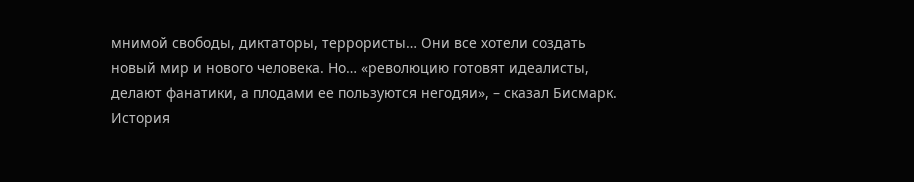мнимой свободы, диктаторы, террористы… Они все хотели создать новый мир и нового человека. Но… «революцию готовят идеалисты, делают фанатики, а плодами ее пользуются негодяи», – сказал Бисмарк. История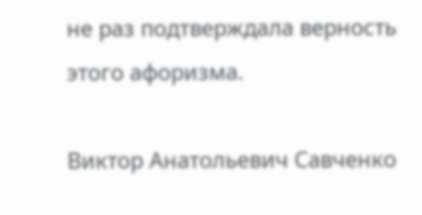не раз подтверждала верность этого афоризма.

Виктор Анатольевич Савченко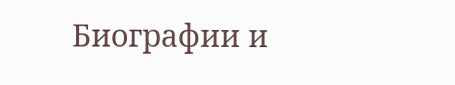Биографии и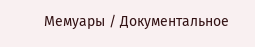Мемуары / Документальное